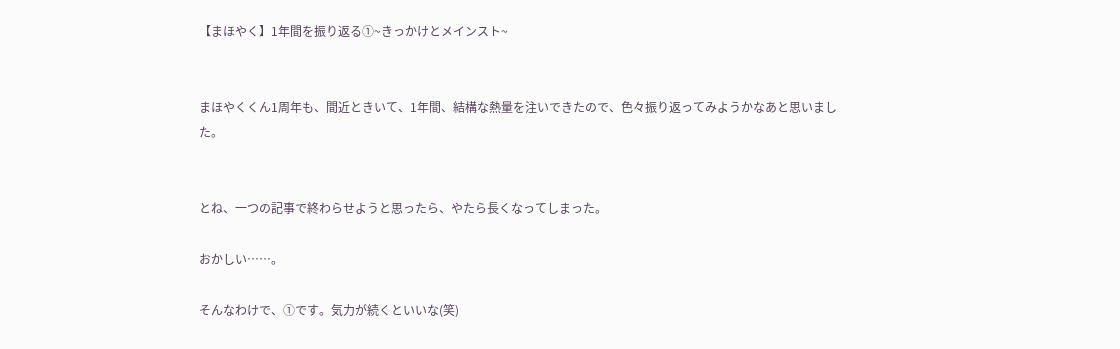【まほやく】1年間を振り返る①~きっかけとメインスト~


まほやくくん1周年も、間近ときいて、1年間、結構な熱量を注いできたので、色々振り返ってみようかなあと思いました。


とね、一つの記事で終わらせようと思ったら、やたら長くなってしまった。

おかしい……。

そんなわけで、①です。気力が続くといいな(笑)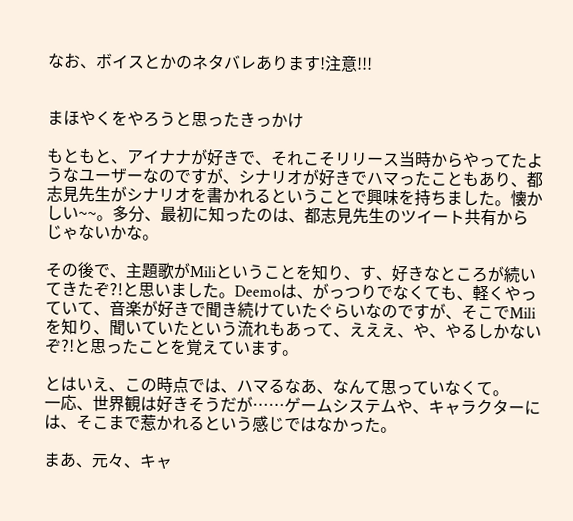なお、ボイスとかのネタバレあります!注意!!!


まほやくをやろうと思ったきっかけ

もともと、アイナナが好きで、それこそリリース当時からやってたようなユーザーなのですが、シナリオが好きでハマったこともあり、都志見先生がシナリオを書かれるということで興味を持ちました。懐かしい~~。多分、最初に知ったのは、都志見先生のツイート共有からじゃないかな。

その後で、主題歌がMiliということを知り、す、好きなところが続いてきたぞ?!と思いました。Deemoは、がっつりでなくても、軽くやっていて、音楽が好きで聞き続けていたぐらいなのですが、そこでMiliを知り、聞いていたという流れもあって、えええ、や、やるしかないぞ?!と思ったことを覚えています。

とはいえ、この時点では、ハマるなあ、なんて思っていなくて。
一応、世界観は好きそうだが……ゲームシステムや、キャラクターには、そこまで惹かれるという感じではなかった。

まあ、元々、キャ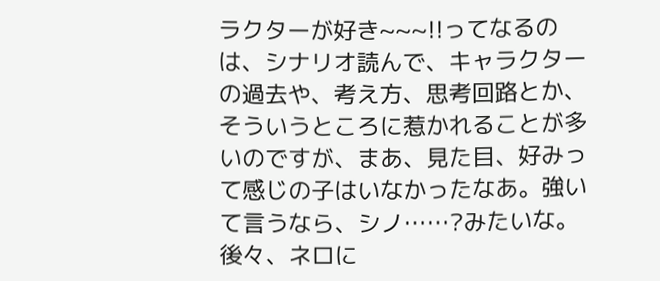ラクターが好き~~~!!ってなるのは、シナリオ読んで、キャラクターの過去や、考え方、思考回路とか、そういうところに惹かれることが多いのですが、まあ、見た目、好みって感じの子はいなかったなあ。強いて言うなら、シノ……?みたいな。後々、ネロに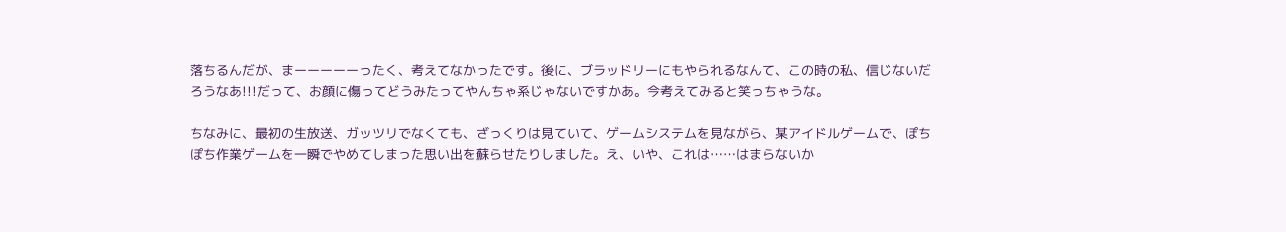落ちるんだが、まーーーーーったく、考えてなかったです。後に、ブラッドリーにもやられるなんて、この時の私、信じないだろうなあ!!!だって、お顔に傷ってどうみたってやんちゃ系じゃないですかあ。今考えてみると笑っちゃうな。

ちなみに、最初の生放送、ガッツリでなくても、ざっくりは見ていて、ゲームシステムを見ながら、某アイドルゲームで、ぽちぽち作業ゲームを一瞬でやめてしまった思い出を蘇らせたりしました。え、いや、これは……はまらないか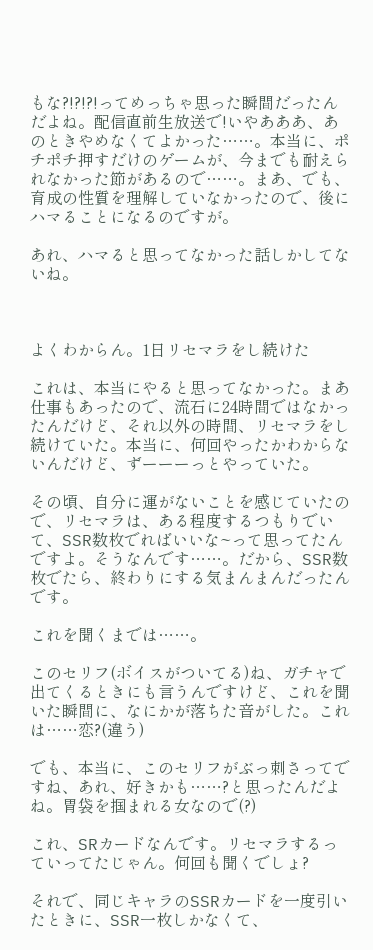もな?!?!?!ってめっちゃ思った瞬間だったんだよね。配信直前生放送で!いやあああ、あのときやめなくてよかった……。本当に、ポチポチ押すだけのゲームが、今までも耐えられなかった節があるので……。まあ、でも、育成の性質を理解していなかったので、後にハマることになるのですが。

あれ、ハマると思ってなかった話しかしてないね。



よくわからん。1日リセマラをし続けた

これは、本当にやると思ってなかった。まあ仕事もあったので、流石に24時間ではなかったんだけど、それ以外の時間、リセマラをし続けていた。本当に、何回やったかわからないんだけど、ずーーーっとやっていた。

その頃、自分に運がないことを感じていたので、リセマラは、ある程度するつもりでいて、SSR数枚でればいいな~って思ってたんですよ。そうなんです……。だから、SSR数枚でたら、終わりにする気まんまんだったんです。

これを聞くまでは……。

このセリフ(ボイスがついてる)ね、ガチャで出てくるときにも言うんですけど、これを聞いた瞬間に、なにかが落ちた音がした。これは……恋?(違う)

でも、本当に、このセリフがぶっ刺さってですね、あれ、好きかも……?と思ったんだよね。胃袋を掴まれる女なので(?)

これ、SRカードなんです。リセマラするっていってたじゃん。何回も聞くでしょ?

それで、同じキャラのSSRカードを一度引いたときに、SSR一枚しかなくて、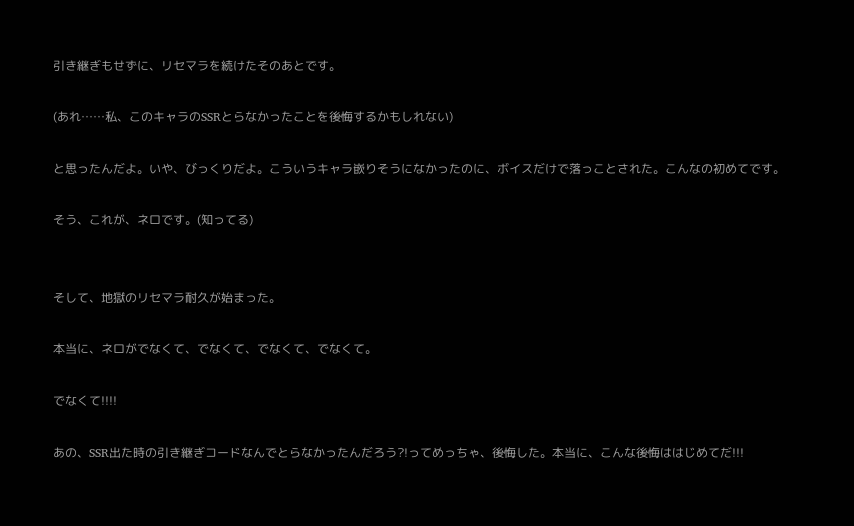引き継ぎもせずに、リセマラを続けたそのあとです。

(あれ……私、このキャラのSSRとらなかったことを後悔するかもしれない)

と思ったんだよ。いや、びっくりだよ。こういうキャラ嵌りそうになかったのに、ボイスだけで落っことされた。こんなの初めてです。

そう、これが、ネロです。(知ってる)


そして、地獄のリセマラ耐久が始まった。

本当に、ネロがでなくて、でなくて、でなくて、でなくて。

でなくて!!!!

あの、SSR出た時の引き継ぎコードなんでとらなかったんだろう?!ってめっちゃ、後悔した。本当に、こんな後悔ははじめてだ!!!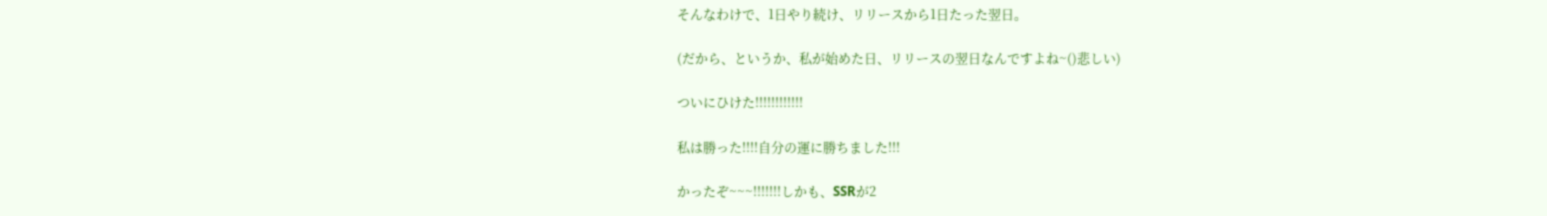そんなわけで、1日やり続け、リリースから1日たった翌日。

(だから、というか、私が始めた日、リリースの翌日なんですよね~()悲しい)

ついにひけた!!!!!!!!!!!!

私は勝った!!!!自分の運に勝ちました!!!

かったぞ~~~!!!!!!!しかも、SSRが2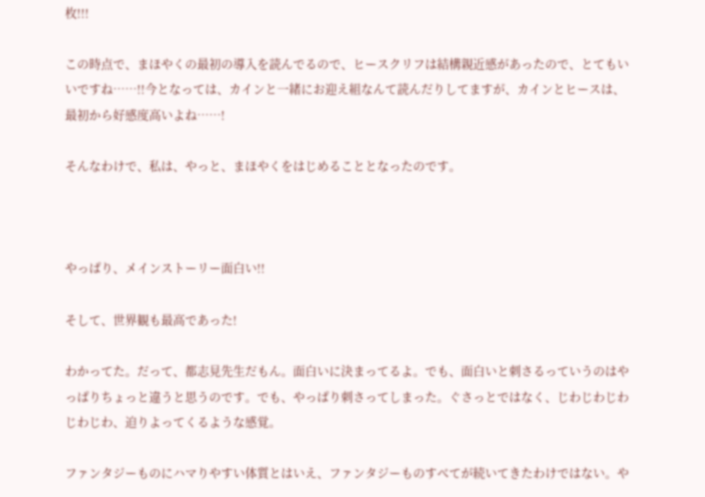枚!!!

この時点で、まほやくの最初の導入を読んでるので、ヒースクリフは結構親近感があったので、とてもいいですね……!!今となっては、カインと一緒にお迎え組なんて読んだりしてますが、カインとヒースは、最初から好感度高いよね……!

そんなわけで、私は、やっと、まほやくをはじめることとなったのです。



やっぱり、メインストーリー面白い!!

そして、世界観も最高であった!

わかってた。だって、都志見先生だもん。面白いに決まってるよ。でも、面白いと刺さるっていうのはやっぱりちょっと違うと思うのです。でも、やっぱり刺さってしまった。ぐさっとではなく、じわじわじわじわじわ、迫りよってくるような感覚。

ファンタジーものにハマりやすい体質とはいえ、ファンタジーものすべてが続いてきたわけではない。や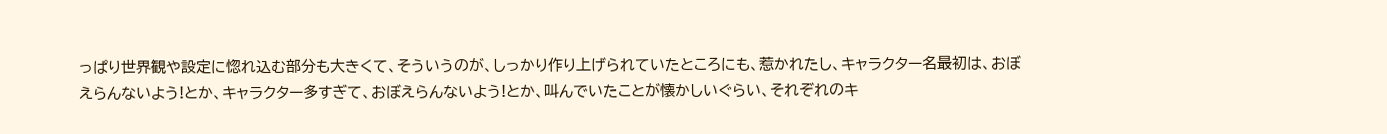っぱり世界観や設定に惚れ込む部分も大きくて、そういうのが、しっかり作り上げられていたところにも、惹かれたし、キャラクター名最初は、おぼえらんないよう!とか、キャラクター多すぎて、おぼえらんないよう!とか、叫んでいたことが懐かしいぐらい、それぞれのキ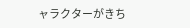ャラクターがきち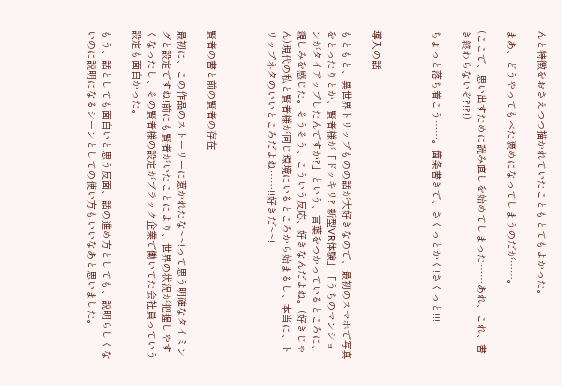んと特徴をおさえつつ描かれていたこともとてもよかった。

まあ、どうやってもべた褒めになってしまうのだが……。

(ここで、思い出すために読み直しを始めてしまった……あれ、これ、書き終わらないぞ?!?!)

ちょっと落ち着こう……。箇条書きで、さくっとかく!さくっと!!!



導入の話

もともと、異世界トリップものの話が大好きなので、最初のスマホで写真をとったりとか、賢者様が「ドッキリ? 新型VR体験」「うちのマンションがタイアップしたんですか?」という、言葉をつかっているところに、親しみを感じた。そうそう、こういう反応、好きなんだよね。(好きじゃん)現代の私と賢者様が同じ環境にいるところから始まるし、本当に、トリップネタのいいところだよね……!!好きだ~~!



賢者の書と前の賢者の存在

最初に、この作品のストーリーに惹かれたな~~!って思う明確なタイミングと設定ですね!前にも賢者がいたことにより、世界の状況が把握しやすくなったし、その賢者様の設定がブラック企業で働いてた会社員っていう設定も面白かった。

もう、話としても面白いと思う反面、話の進め方としても、説明らしくないのに説明になるシーンとしての使い方もいいなあと思いました。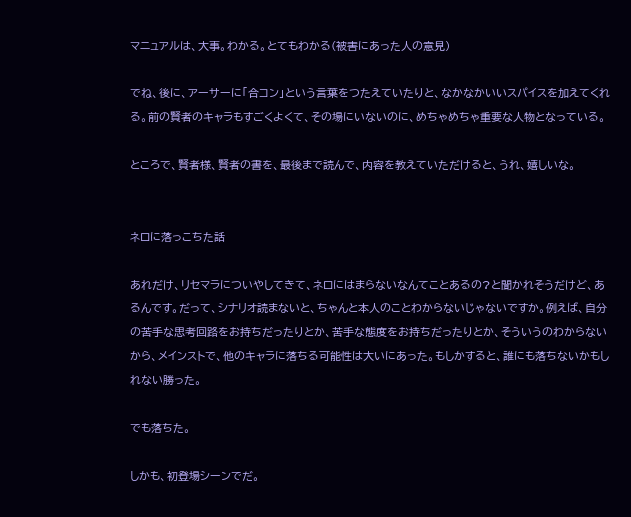マニュアルは、大事。わかる。とてもわかる(被害にあった人の意見)

でね、後に、アーサーに「合コン」という言葉をつたえていたりと、なかなかいいスパイスを加えてくれる。前の賢者のキャラもすごくよくて、その場にいないのに、めちゃめちゃ重要な人物となっている。

ところで、賢者様、賢者の書を、最後まで読んで、内容を教えていただけると、うれ、嬉しいな。


ネロに落っこちた話

あれだけ、リセマラについやしてきて、ネロにはまらないなんてことあるの?と聞かれそうだけど、あるんです。だって、シナリオ読まないと、ちゃんと本人のことわからないじゃないですか。例えば、自分の苦手な思考回路をお持ちだったりとか、苦手な態度をお持ちだったりとか、そういうのわからないから、メインストで、他のキャラに落ちる可能性は大いにあった。もしかすると、誰にも落ちないかもしれない勝った。

でも落ちた。

しかも、初登場シーンでだ。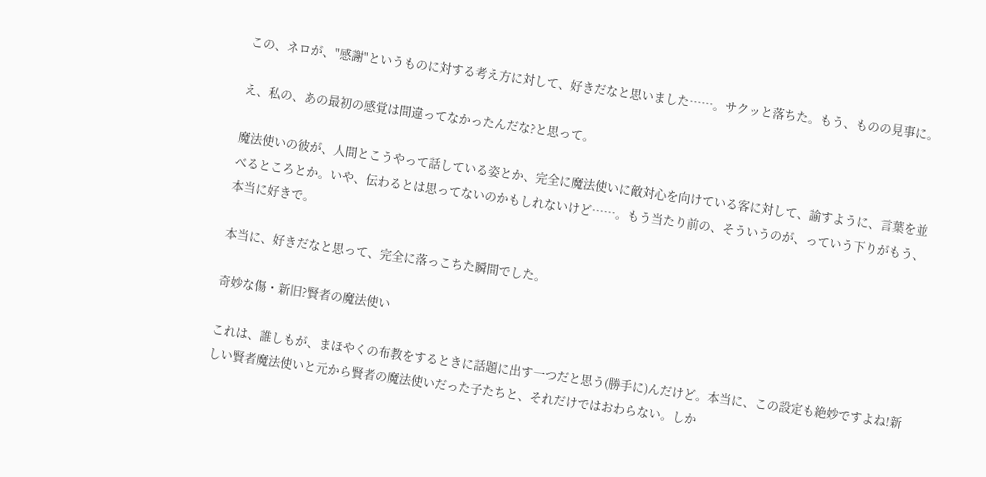この、ネロが、"感謝"というものに対する考え方に対して、好きだなと思いました……。サクッと落ちた。もう、ものの見事に。

え、私の、あの最初の感覚は間違ってなかったんだな?と思って。

魔法使いの彼が、人間とこうやって話している姿とか、完全に魔法使いに敵対心を向けている客に対して、諭すように、言葉を並べるところとか。いや、伝わるとは思ってないのかもしれないけど……。もう当たり前の、そういうのが、っていう下りがもう、本当に好きで。

本当に、好きだなと思って、完全に落っこちた瞬間でした。

奇妙な傷・新旧?賢者の魔法使い

これは、誰しもが、まほやくの布教をするときに話題に出す一つだと思う(勝手に)んだけど。本当に、この設定も絶妙ですよね!新しい賢者魔法使いと元から賢者の魔法使いだった子たちと、それだけではおわらない。しか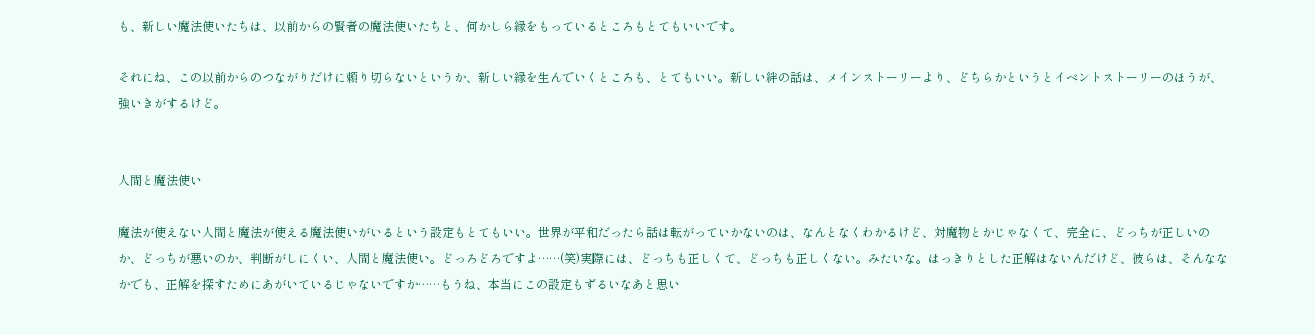も、新しい魔法使いたちは、以前からの賢者の魔法使いたちと、何かしら縁をもっているところもとてもいいです。

それにね、この以前からのつながりだけに頼り切らないというか、新しい縁を生んでいくところも、とてもいい。新しい絆の話は、メインストーリーより、どちらかというとイベントストーリーのほうが、強いきがするけど。


人間と魔法使い

魔法が使えない人間と魔法が使える魔法使いがいるという設定もとてもいい。世界が平和だったら話は転がっていかないのは、なんとなくわかるけど、対魔物とかじゃなくて、完全に、どっちが正しいのか、どっちが悪いのか、判断がしにくい、人間と魔法使い。どっろどろですよ……(笑)実際には、どっちも正しくて、どっちも正しくない。みたいな。はっきりとした正解はないんだけど、彼らは、そんななかでも、正解を探すためにあがいているじゃないですか……もうね、本当にこの設定もずるいなあと思い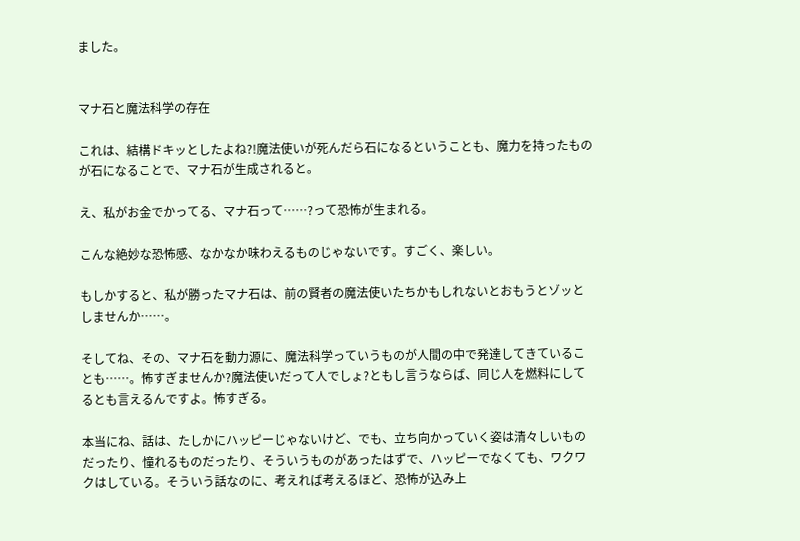ました。


マナ石と魔法科学の存在

これは、結構ドキッとしたよね?!魔法使いが死んだら石になるということも、魔力を持ったものが石になることで、マナ石が生成されると。

え、私がお金でかってる、マナ石って……?って恐怖が生まれる。

こんな絶妙な恐怖感、なかなか味わえるものじゃないです。すごく、楽しい。

もしかすると、私が勝ったマナ石は、前の賢者の魔法使いたちかもしれないとおもうとゾッとしませんか……。

そしてね、その、マナ石を動力源に、魔法科学っていうものが人間の中で発達してきていることも……。怖すぎませんか?魔法使いだって人でしょ?ともし言うならば、同じ人を燃料にしてるとも言えるんですよ。怖すぎる。

本当にね、話は、たしかにハッピーじゃないけど、でも、立ち向かっていく姿は清々しいものだったり、憧れるものだったり、そういうものがあったはずで、ハッピーでなくても、ワクワクはしている。そういう話なのに、考えれば考えるほど、恐怖が込み上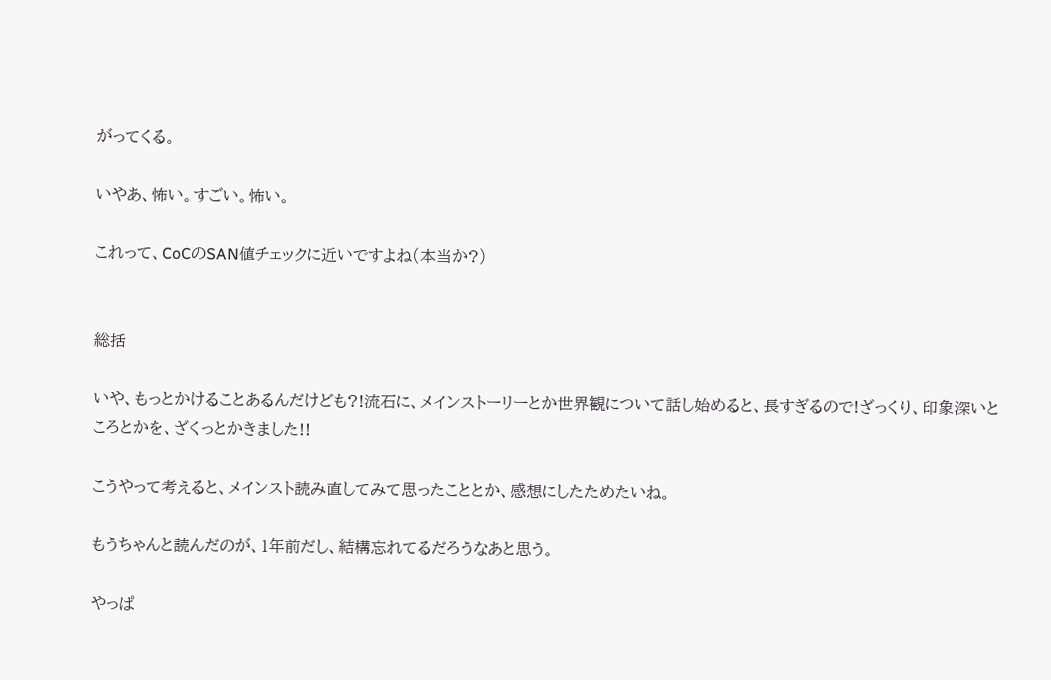がってくる。

いやあ、怖い。すごい。怖い。

これって、CoCのSAN値チェックに近いですよね(本当か?)


総括

いや、もっとかけることあるんだけども?!流石に、メインストーリーとか世界観について話し始めると、長すぎるので!ざっくり、印象深いところとかを、ざくっとかきました!!

こうやって考えると、メインスト読み直してみて思ったこととか、感想にしたためたいね。

もうちゃんと読んだのが、1年前だし、結構忘れてるだろうなあと思う。

やっぱ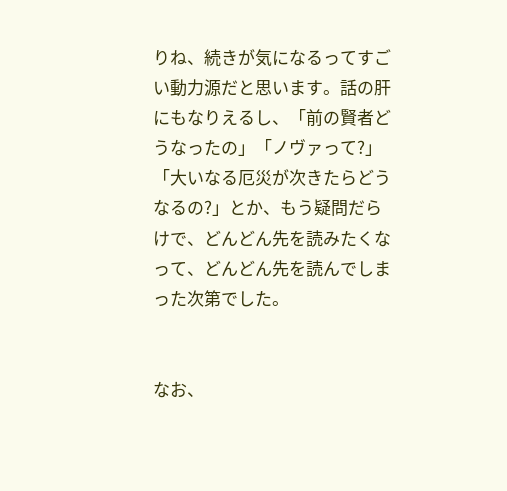りね、続きが気になるってすごい動力源だと思います。話の肝にもなりえるし、「前の賢者どうなったの」「ノヴァって?」「大いなる厄災が次きたらどうなるの?」とか、もう疑問だらけで、どんどん先を読みたくなって、どんどん先を読んでしまった次第でした。


なお、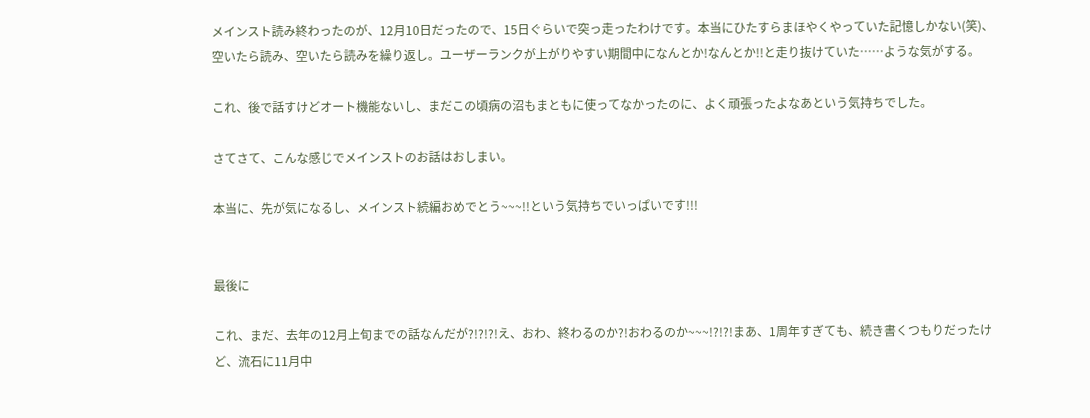メインスト読み終わったのが、12月10日だったので、15日ぐらいで突っ走ったわけです。本当にひたすらまほやくやっていた記憶しかない(笑)、空いたら読み、空いたら読みを繰り返し。ユーザーランクが上がりやすい期間中になんとか!なんとか!!と走り抜けていた……ような気がする。

これ、後で話すけどオート機能ないし、まだこの頃病の沼もまともに使ってなかったのに、よく頑張ったよなあという気持ちでした。

さてさて、こんな感じでメインストのお話はおしまい。

本当に、先が気になるし、メインスト続編おめでとう~~~!!という気持ちでいっぱいです!!!


最後に

これ、まだ、去年の12月上旬までの話なんだが?!?!?!え、おわ、終わるのか?!おわるのか~~~!?!?!まあ、1周年すぎても、続き書くつもりだったけど、流石に11月中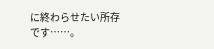に終わらせたい所存です……。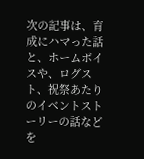次の記事は、育成にハマった話と、ホームボイスや、ログスト、祝祭あたりのイベントストーリーの話などを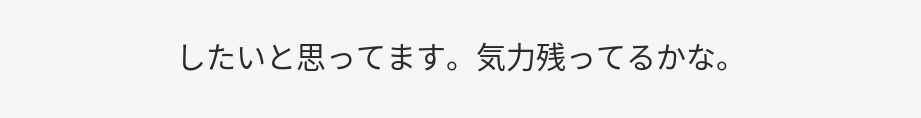したいと思ってます。気力残ってるかな。